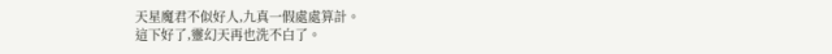天星魔君不似好人,九真一假處處算計。
這下好了,靈幻天再也洗不白了。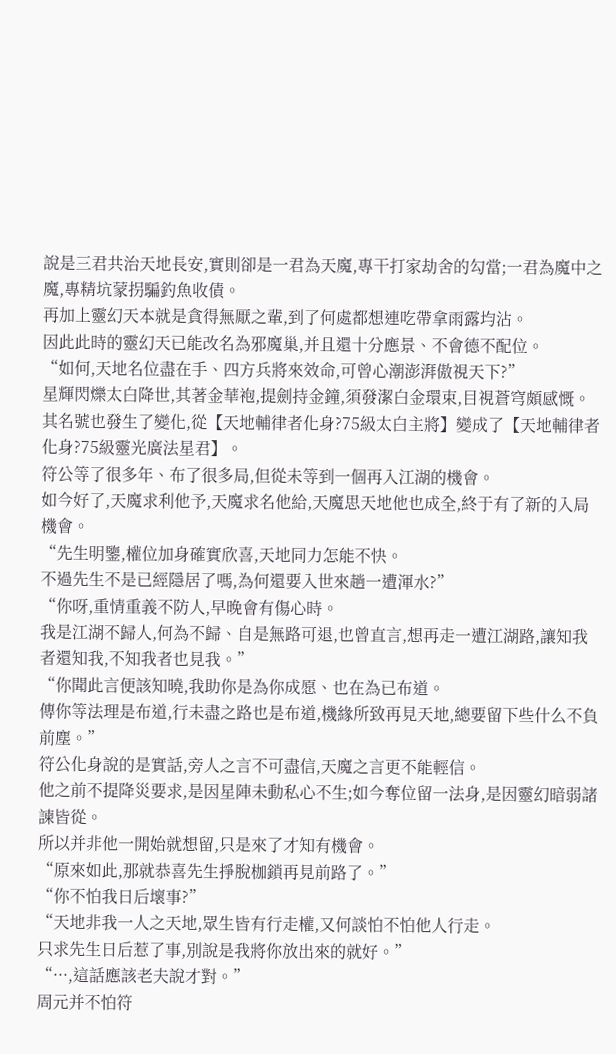說是三君共治天地長安,實則卻是一君為天魔,專干打家劫舍的勾當;一君為魔中之魔,專精坑蒙拐騙釣魚收債。
再加上靈幻天本就是貪得無厭之輩,到了何處都想連吃帶拿雨露均沾。
因此此時的靈幻天已能改名為邪魔巢,并且還十分應景、不會德不配位。
“如何,天地名位盡在手、四方兵將來效命,可曾心潮澎湃傲視天下?”
星輝閃爍太白降世,其著金華袍,提劍持金鐘,須發潔白金環束,目視蒼穹頗感慨。
其名號也發生了變化,從【天地輔律者化身?75級太白主將】變成了【天地輔律者化身?75級靈光廣法星君】。
符公等了很多年、布了很多局,但從未等到一個再入江湖的機會。
如今好了,天魔求利他予,天魔求名他給,天魔思天地他也成全,終于有了新的入局機會。
“先生明鑒,權位加身確實欣喜,天地同力怎能不快。
不過先生不是已經隱居了嗎,為何還要入世來趟一遭渾水?”
“你呀,重情重義不防人,早晚會有傷心時。
我是江湖不歸人,何為不歸、自是無路可退,也曾直言,想再走一遭江湖路,讓知我者還知我,不知我者也見我。”
“你聞此言便該知曉,我助你是為你成愿、也在為已布道。
傳你等法理是布道,行未盡之路也是布道,機緣所致再見天地,總要留下些什么不負前塵。”
符公化身說的是實話,旁人之言不可盡信,天魔之言更不能輕信。
他之前不提降災要求,是因星陣未動私心不生;如今奪位留一法身,是因靈幻暗弱諸諫皆從。
所以并非他一開始就想留,只是來了才知有機會。
“原來如此,那就恭喜先生掙脫枷鎖再見前路了。”
“你不怕我日后壞事?”
“天地非我一人之天地,眾生皆有行走權,又何談怕不怕他人行走。
只求先生日后惹了事,別說是我將你放出來的就好。”
“···,這話應該老夫說才對。”
周元并不怕符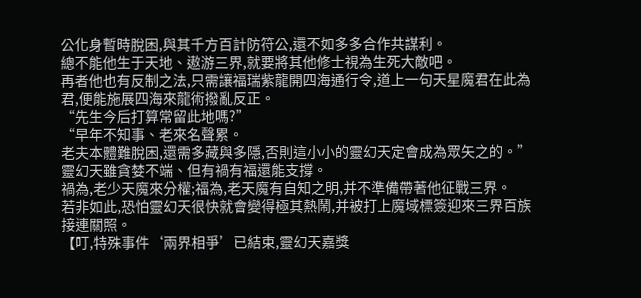公化身暫時脫困,與其千方百計防符公,還不如多多合作共謀利。
總不能他生于天地、遨游三界,就要將其他修士視為生死大敵吧。
再者他也有反制之法,只需讓福瑞紫龍開四海通行令,道上一句天星魔君在此為君,便能施展四海來龍術撥亂反正。
“先生今后打算常留此地嗎?”
“早年不知事、老來名聲累。
老夫本體難脫困,還需多藏與多隱,否則這小小的靈幻天定會成為眾矢之的。”
靈幻天雖貪婪不端、但有禍有福還能支撐。
禍為,老少天魔來分權;福為,老天魔有自知之明,并不準備帶著他征戰三界。
若非如此,恐怕靈幻天很快就會變得極其熱鬧,并被打上魔域標簽迎來三界百族接連關照。
【叮,特殊事件‘兩界相爭’已結束,靈幻天嘉獎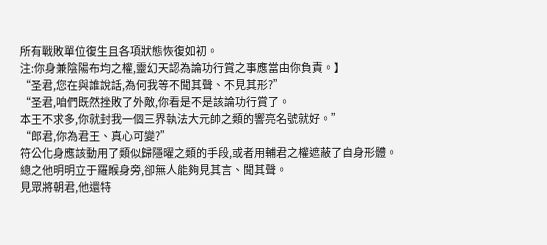所有戰敗單位復生且各項狀態恢復如初。
注:你身兼陰陽布均之權,靈幻天認為論功行賞之事應當由你負責。】
“圣君,您在與誰說話,為何我等不聞其聲、不見其形?”
“圣君,咱們既然挫敗了外敵,你看是不是該論功行賞了。
本王不求多,你就封我一個三界執法大元帥之類的響亮名號就好。”
“郎君,你為君王、真心可變?”
符公化身應該動用了類似歸隱曜之類的手段,或者用輔君之權遮蔽了自身形體。
總之他明明立于羅睺身旁,卻無人能夠見其言、聞其聲。
見眾將朝君,他還特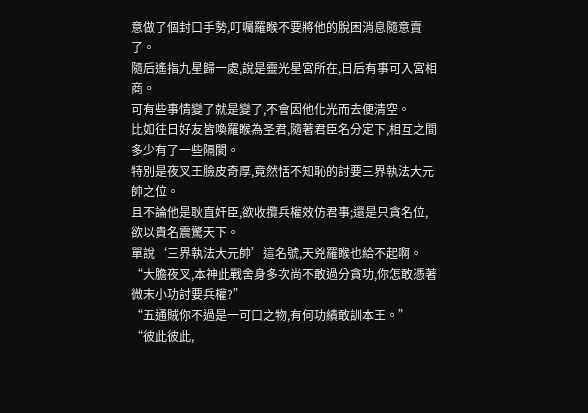意做了個封口手勢,叮囑羅睺不要將他的脫困消息隨意賣了。
隨后遙指九星歸一處,說是靈光星宮所在,日后有事可入宮相商。
可有些事情變了就是變了,不會因他化光而去便清空。
比如往日好友皆喚羅睺為圣君,隨著君臣名分定下,相互之間多少有了一些隔閡。
特別是夜叉王臉皮奇厚,竟然恬不知恥的討要三界執法大元帥之位。
且不論他是耿直奸臣,欲收攬兵權效仿君事;還是只貪名位,欲以貴名震驚天下。
單說‘三界執法大元帥’這名號,天兇羅睺也給不起啊。
“大膽夜叉,本神此戰舍身多次尚不敢過分貪功,你怎敢憑著微末小功討要兵權?”
“五通賊你不過是一可口之物,有何功績敢訓本王。”
“彼此彼此,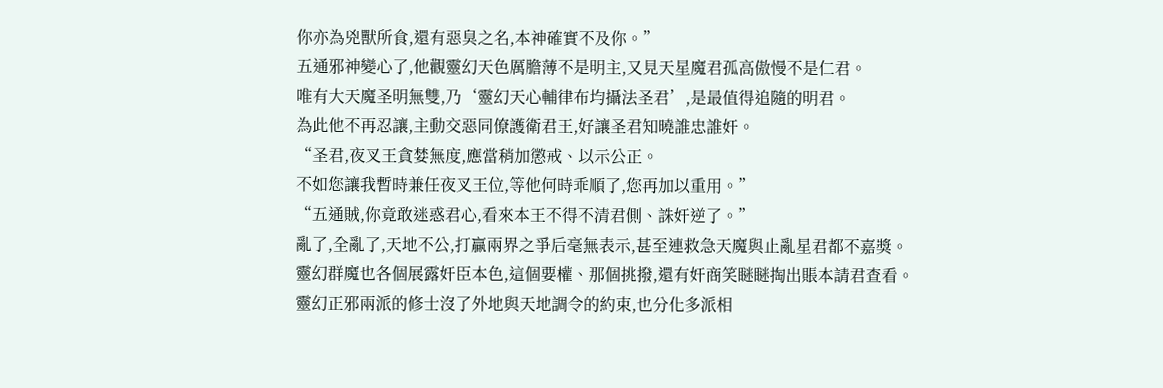你亦為兇獸所食,還有惡臭之名,本神確實不及你。”
五通邪神變心了,他觀靈幻天色厲膽薄不是明主,又見天星魔君孤高傲慢不是仁君。
唯有大天魔圣明無雙,乃‘靈幻天心輔律布均攝法圣君’,是最值得追隨的明君。
為此他不再忍讓,主動交惡同僚護衛君王,好讓圣君知曉誰忠誰奸。
“圣君,夜叉王貪婪無度,應當稍加懲戒、以示公正。
不如您讓我暫時兼任夜叉王位,等他何時乖順了,您再加以重用。”
“五通賊,你竟敢迷惑君心,看來本王不得不清君側、誅奸逆了。”
亂了,全亂了,天地不公,打贏兩界之爭后毫無表示,甚至連救急天魔與止亂星君都不嘉獎。
靈幻群魔也各個展露奸臣本色,這個要權、那個挑撥,還有奸商笑瞇瞇掏出賬本請君查看。
靈幻正邪兩派的修士沒了外地與天地調令的約束,也分化多派相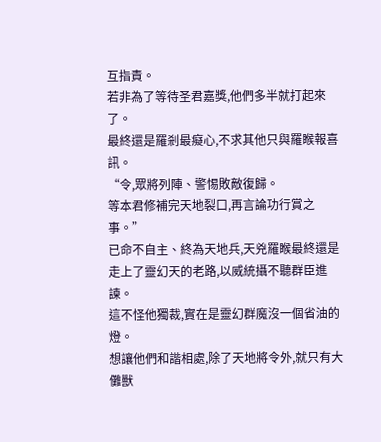互指責。
若非為了等待圣君嘉獎,他們多半就打起來了。
最終還是羅剎最癡心,不求其他只與羅睺報喜訊。
“令,眾將列陣、警惕敗敵復歸。
等本君修補完天地裂口,再言論功行賞之事。”
已命不自主、終為天地兵,天兇羅睺最終還是走上了靈幻天的老路,以威統攝不聽群臣進諫。
這不怪他獨裁,實在是靈幻群魔沒一個省油的燈。
想讓他們和諧相處,除了天地將令外,就只有大儺獸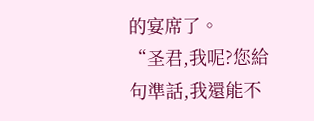的宴席了。
“圣君,我呢?您給句準話,我還能不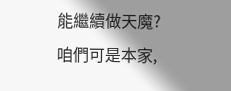能繼續做天魔?
咱們可是本家,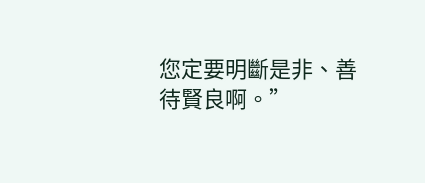您定要明斷是非、善待賢良啊。”